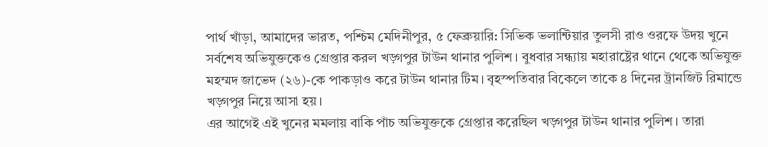পার্থ খাঁড়া, আমাদের ভারত, পশ্চিম মেদিনীপুর, ৫ ফেব্রুয়ারি: সিভিক ভলান্টিয়ার তুলসী রাও ওরফে উদয় খুনে সর্বশেষ অভিযুক্তকেও গ্রেপ্তার করল খড়্গপুর টাউন থানার পুলিশ। বুধবার সন্ধ্যায় মহারাষ্ট্রের থানে থেকে অভিযুক্ত মহম্মদ জাভেদ (২৬)-কে পাকড়াও করে টাউন থানার টিম। বৃহস্পতিবার বিকেলে তাকে ৪ দিনের ট্রানজিট রিমান্ডে খড়্গপুর নিয়ে আসা হয়।
এর আগেই এই খুনের মমলায় বাকি পাঁচ অভিযুক্তকে গ্রেপ্তার করেছিল খড়্গপুর টাউন থানার পুলিশ। তারা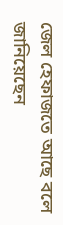জেল হেফাজতে আছে বলে জানিয়েছেন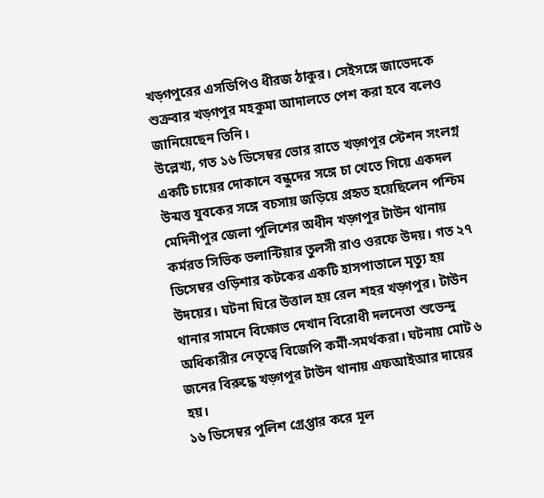খড়্গপুরের এসডিপিও ধীরজ ঠাকুর। সেইসঙ্গে জাভেদকে শুক্রবার খড়্গপুর মহকুমা আদালতে পেশ করা হবে বলেও জানিয়েছেন তিনি।
উল্লেখ্য, গত ১৬ ডিসেম্বর ভোর রাতে খড়্গপুর স্টেশন সংলগ্ন একটি চায়ের দোকানে বন্ধুদের সঙ্গে চা খেতে গিয়ে একদল উন্মত্ত যুবকের সঙ্গে বচসায় জড়িয়ে প্রহৃত হয়েছিলেন পশ্চিম মেদিনীপুর জেলা পুলিশের অধীন খড়্গপুর টাউন থানায় কর্মরত সিভিক ভলান্টিয়ার তুলসী রাও ওরফে উদয়। গত ২৭ ডিসেম্বর ওড়িশার কটকের একটি হাসপাতালে মৃত্যু হয় উদয়ের। ঘটনা ঘিরে উত্তাল হয় রেল শহর খড়্গপুর। টাউন থানার সামনে বিক্ষোভ দেখান বিরোধী দলনেতা শুভেন্দু অধিকারীর নেতৃত্বে বিজেপি কর্মী-সমর্থকরা। ঘটনায় মোট ৬ জনের বিরুদ্ধে খড়্গপুর টাউন থানায় এফআইআর দায়ের হয়।
১৬ ডিসেম্বর পুলিশ গ্রেপ্তার করে মূল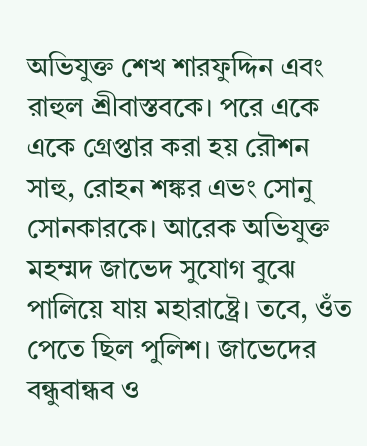অভিযুক্ত শেখ শারফুদ্দিন এবং রাহুল শ্রীবাস্তবকে। পরে একে একে গ্রেপ্তার করা হয় রৌশন সাহু, রোহন শঙ্কর এভং সোনু সোনকারকে। আরেক অভিযুক্ত মহম্মদ জাভেদ সুযোগ বুঝে পালিয়ে যায় মহারাষ্ট্রে। তবে, ওঁত পেতে ছিল পুলিশ। জাভেদের বন্ধুবান্ধব ও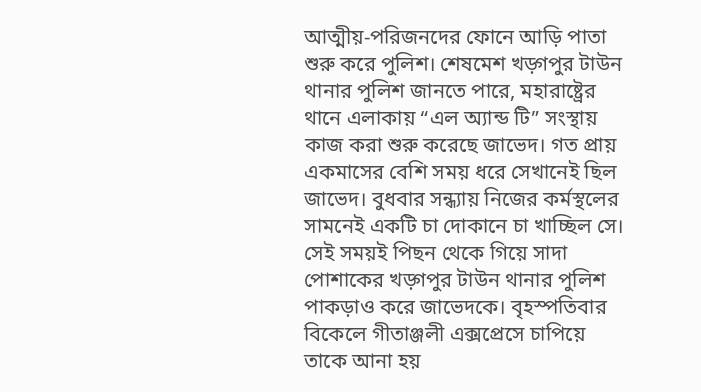আত্মীয়-পরিজনদের ফোনে আড়ি পাতা শুরু করে পুলিশ। শেষমেশ খড়্গপুর টাউন থানার পুলিশ জানতে পারে, মহারাষ্ট্রের থানে এলাকায় “এল অ্যান্ড টি” সংস্থায় কাজ করা শুরু করেছে জাভেদ। গত প্রায় একমাসের বেশি সময় ধরে সেখানেই ছিল জাভেদ। বুধবার সন্ধ্যায় নিজের কর্মস্থলের সামনেই একটি চা দোকানে চা খাচ্ছিল সে। সেই সময়ই পিছন থেকে গিয়ে সাদা পোশাকের খড়্গপুর টাউন থানার পুলিশ পাকড়াও করে জাভেদকে। বৃহস্পতিবার বিকেলে গীতাঞ্জলী এক্সপ্রেসে চাপিয়ে তাকে আনা হয়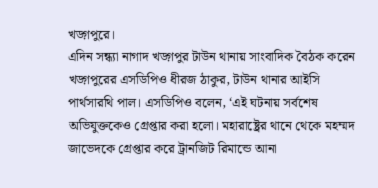খড়্গপুরে।
এদিন সন্ধ্যা নাগাদ খড়্গপুর টাউন থানায় সাংবাদিক বৈঠক করেন খড়্গপুরের এসডিপিও ধীরজ ঠাকুর, টাউন থানার আইসি পার্থসারথি পাল। এসডিপিও বলেন, ‘এই ঘটনায় সর্বশেষ অভিযুক্তকেও গ্রেপ্তার করা হলো। মহারাষ্ট্রের থানে থেকে মহম্মদ জাভেদকে গ্রেপ্তার করে ট্রানজিট রিমান্ডে আনা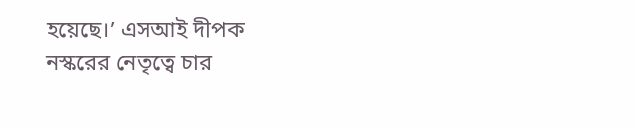হয়েছে।’ এসআই দীপক নস্করের নেতৃত্বে চার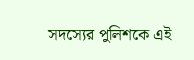সদস্যের পুলিশকে এই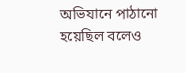অভিযানে পাঠানো হয়েছিল বলেও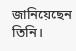জানিয়েছেন তিনি।